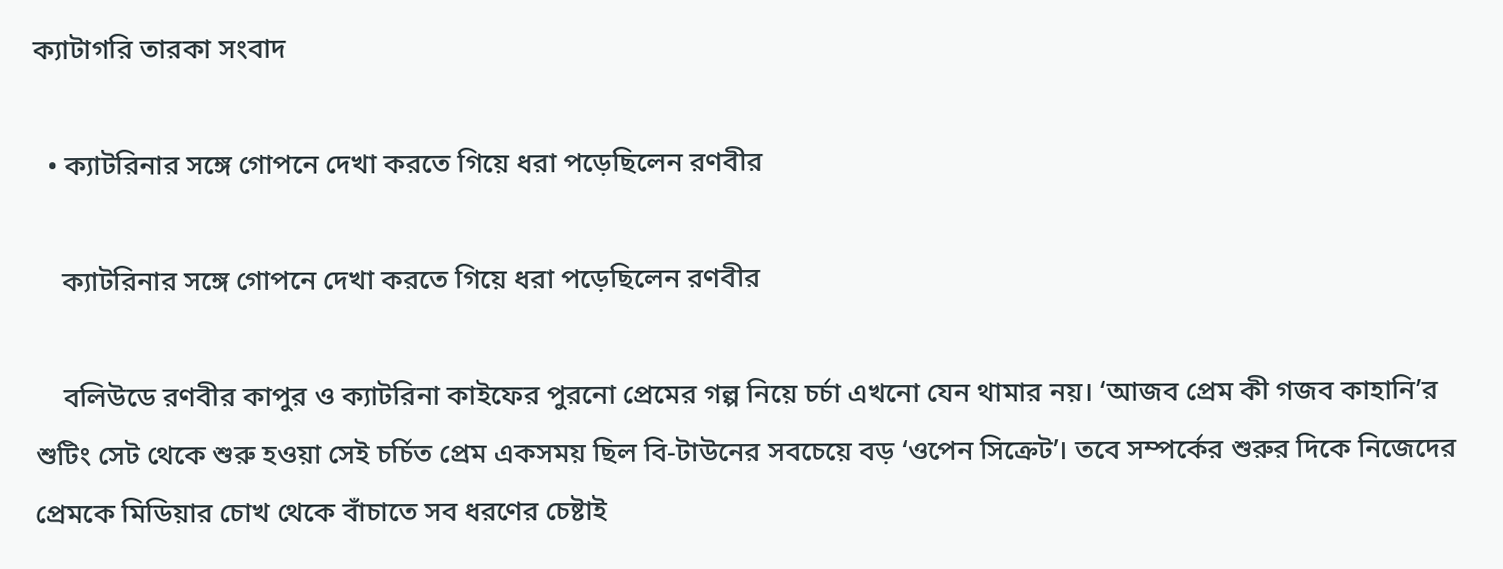ক্যাটাগরি তারকা সংবাদ

  • ক্যাটরিনার সঙ্গে গোপনে দেখা করতে গিয়ে ধরা পড়েছিলেন রণবীর

    ক্যাটরিনার সঙ্গে গোপনে দেখা করতে গিয়ে ধরা পড়েছিলেন রণবীর

    বলিউডে রণবীর কাপুর ও ক্যাটরিনা কাইফের পুরনো প্রেমের গল্প নিয়ে চর্চা এখনো যেন থামার নয়। ‘আজব প্রেম কী গজব কাহানি’র শুটিং সেট থেকে শুরু হওয়া সেই চর্চিত প্রেম একসময় ছিল বি-টাউনের সবচেয়ে বড় ‘ওপেন সিক্রেট’। তবে সম্পর্কের শুরুর দিকে নিজেদের প্রেমকে মিডিয়ার চোখ থেকে বাঁচাতে সব ধরণের চেষ্টাই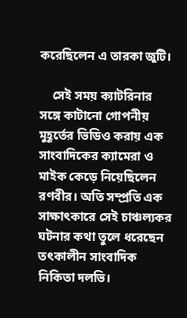করেছিলেন এ তারকা জুটি।

    সেই সময় ক্যাটরিনার সঙ্গে কাটানো গোপনীয় মুহূর্তের ভিডিও করায় এক সাংবাদিকের ক্যামেরা ও মাইক কেড়ে নিয়েছিলেন রণবীর। অতি সম্প্রতি এক সাক্ষাৎকারে সেই চাঞ্চল্যকর ঘটনার কথা তুলে ধরেছেন তৎকালীন সাংবাদিক নিকিতা দলভি।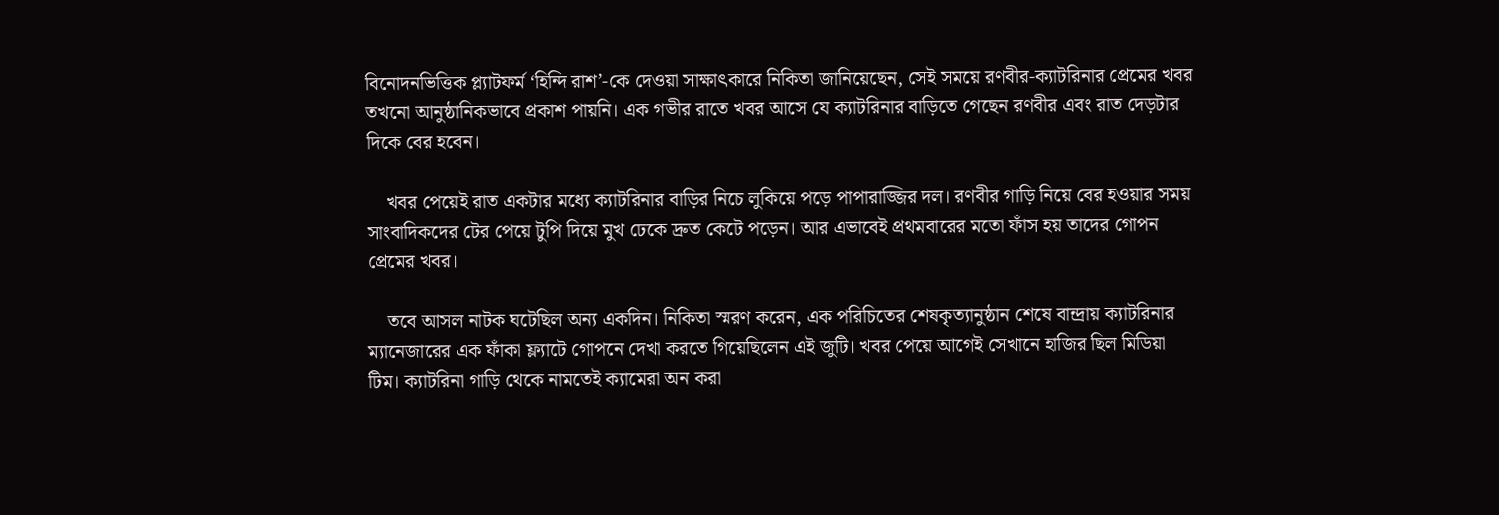বিনোদনভিত্তিক প্ল্যাটফর্ম ‘হিন্দি রাশ’-কে দেওয়া সাক্ষাৎকারে নিকিতা জানিয়েছেন, সেই সময়ে রণবীর-ক্যাটরিনার প্রেমের খবর তখনো আনুষ্ঠানিকভাবে প্রকাশ পায়নি। এক গভীর রাতে খবর আসে যে ক্যাটরিনার বাড়িতে গেছেন রণবীর এবং রাত দেড়টার দিকে বের হবেন।

    খবর পেয়েই রাত একটার মধ্যে ক্যাটরিনার বাড়ির নিচে লুকিয়ে পড়ে পাপারাজ্জির দল। রণবীর গাড়ি নিয়ে বের হওয়ার সময় সাংবাদিকদের টের পেয়ে টুপি দিয়ে মুখ ঢেকে দ্রুত কেটে পড়েন। আর এভাবেই প্রথমবারের মতো ফাঁস হয় তাদের গোপন প্রেমের খবর।

    তবে আসল নাটক ঘটেছিল অন্য একদিন। নিকিতা স্মরণ করেন, এক পরিচিতের শেষকৃত্যানুষ্ঠান শেষে বান্দ্রায় ক্যাটরিনার ম্যানেজারের এক ফাঁকা ফ্ল্যাটে গোপনে দেখা করতে গিয়েছিলেন এই জুটি। খবর পেয়ে আগেই সেখানে হাজির ছিল মিডিয়া টিম। ক্যাটরিনা গাড়ি থেকে নামতেই ক্যামেরা অন করা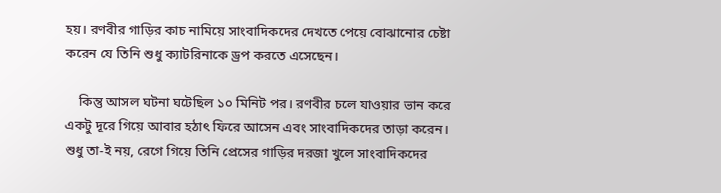হয়। রণবীর গাড়ির কাচ নামিয়ে সাংবাদিকদের দেখতে পেয়ে বোঝানোর চেষ্টা করেন যে তিনি শুধু ক্যাটরিনাকে ড্রপ করতে এসেছেন।

    কিন্তু আসল ঘটনা ঘটেছিল ১০ মিনিট পর। রণবীর চলে যাওয়ার ভান করে একটু দূরে গিয়ে আবার হঠাৎ ফিরে আসেন এবং সাংবাদিকদের তাড়া করেন। শুধু তা-ই নয়, রেগে গিয়ে তিনি প্রেসের গাড়ির দরজা খুলে সাংবাদিকদের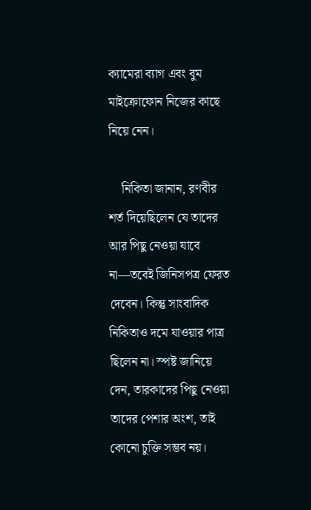ক্যামেরা ব্যাগ এবং বুম মাইক্রোফোন নিজের কাছে নিয়ে নেন।

    নিকিতা জানান, রণবীর শর্ত দিয়েছিলেন যে তাদের আর পিছু নেওয়া যাবে না—তবেই জিনিসপত্র ফেরত দেবেন। কিন্তু সাংবাদিক নিকিতাও দমে যাওয়ার পাত্র ছিলেন না। স্পষ্ট জানিয়ে দেন, তারকাদের পিছু নেওয়া তাদের পেশার অংশ, তাই কোনো চুক্তি সম্ভব নয়।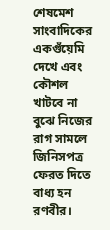শেষমেশ সাংবাদিকের একগুঁয়েমি দেখে এবং কৌশল খাটবে না বুঝে নিজের রাগ সামলে জিনিসপত্র ফেরত দিতে বাধ্য হন রণবীর।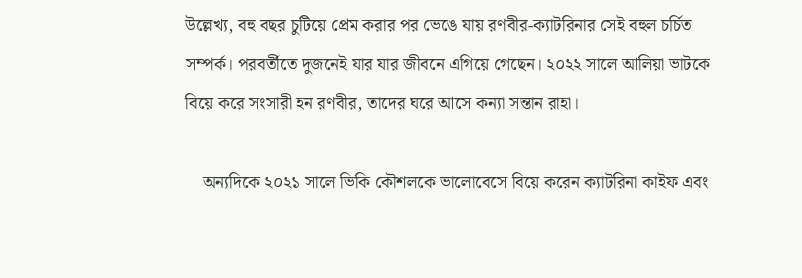উল্লেখ্য, বহু বছর চুটিয়ে প্রেম করার পর ভেঙে যায় রণবীর-ক্যাটরিনার সেই বহুল চর্চিত সম্পর্ক। পরবর্তীতে দুজনেই যার যার জীবনে এগিয়ে গেছেন। ২০২২ সালে আলিয়া ভাটকে বিয়ে করে সংসারী হন রণবীর, তাদের ঘরে আসে কন্যা সন্তান রাহা।

    অন্যদিকে ২০২১ সালে ভিকি কৌশলকে ভালোবেসে বিয়ে করেন ক্যাটরিনা কাইফ এবং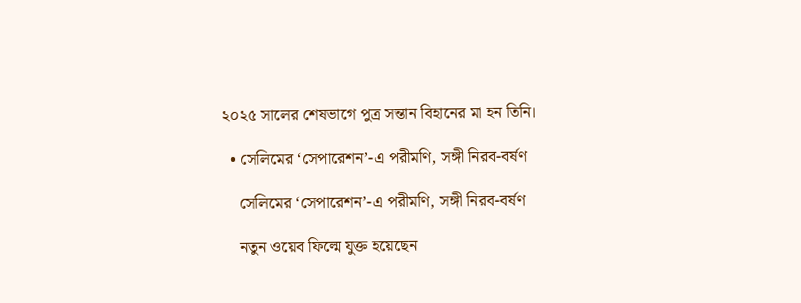২০২৫ সালের শেষভাগে পুত্র সন্তান বিহানের মা হন তিনি।

  • সেলিমের ‘সেপারেশন’-এ পরীমণি, সঙ্গী নিরব-বর্ষণ

    সেলিমের ‘সেপারেশন’-এ পরীমণি, সঙ্গী নিরব-বর্ষণ

    নতুন ওয়েব ফিল্মে যুক্ত হয়েছেন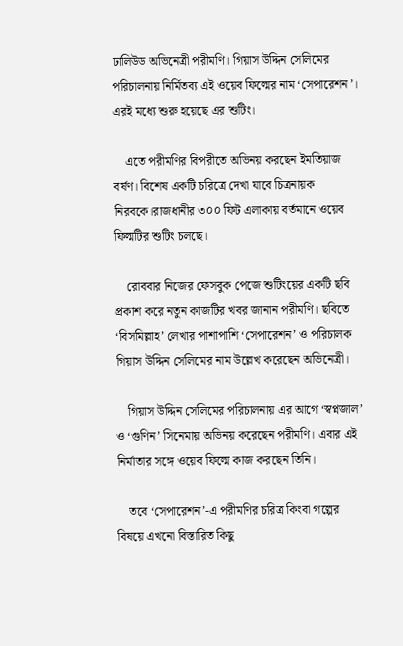ঢালিউড অভিনেত্রী পরীমণি। গিয়াস উদ্দিন সেলিমের পরিচালনায় নির্মিতব্য এই ওয়েব ফিল্মের নাম ‘সেপারেশন’। এরই মধ্যে শুরু হয়েছে এর শুটিং।

    এতে পরীমণির বিপরীতে অভিনয় করছেন ইমতিয়াজ বর্ষণ। বিশেষ একটি চরিত্রে দেখা যাবে চিত্রনায়ক নিরবকে।রাজধানীর ৩০০ ফিট এলাকায় বর্তমানে ওয়েব ফিল্মটির শুটিং চলছে।

    রোববার নিজের ফেসবুক পেজে শুটিংয়ের একটি ছবি প্রকাশ করে নতুন কাজটির খবর জানান পরীমণি। ছবিতে ‘বিসমিল্লাহ’ লেখার পাশাপাশি ‘সেপারেশন’ ও পরিচালক গিয়াস উদ্দিন সেলিমের নাম উল্লেখ করেছেন অভিনেত্রী।

    গিয়াস উদ্দিন সেলিমের পরিচালনায় এর আগে ‘স্বপ্নজাল’ ও ‘গুণিন’ সিনেমায় অভিনয় করেছেন পরীমণি। এবার এই নির্মাতার সঙ্গে ওয়েব ফিল্মে কাজ করছেন তিনি।

    তবে ‘সেপারেশন’-এ পরীমণির চরিত্র কিংবা গল্পের বিষয়ে এখনো বিস্তারিত কিছু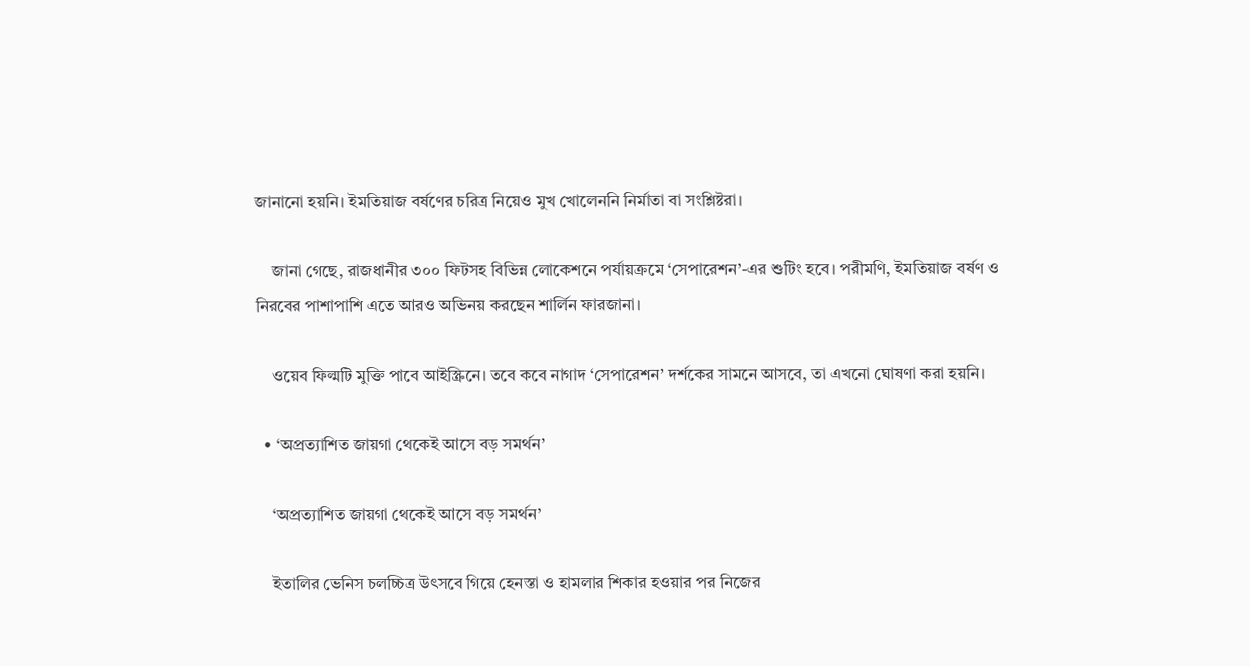জানানো হয়নি। ইমতিয়াজ বর্ষণের চরিত্র নিয়েও মুখ খোলেননি নির্মাতা বা সংশ্লিষ্টরা।

    জানা গেছে, রাজধানীর ৩০০ ফিটসহ বিভিন্ন লোকেশনে পর্যায়ক্রমে ‘সেপারেশন’-এর শুটিং হবে। পরীমণি, ইমতিয়াজ বর্ষণ ও নিরবের পাশাপাশি এতে আরও অভিনয় করছেন শার্লিন ফারজানা।

    ওয়েব ফিল্মটি মুক্তি পাবে আইস্ক্রিনে। তবে কবে নাগাদ ‘সেপারেশন’ দর্শকের সামনে আসবে, তা এখনো ঘোষণা করা হয়নি।

  • ‘অপ্রত্যাশিত জায়গা থেকেই আসে বড় সমর্থন’

    ‘অপ্রত্যাশিত জায়গা থেকেই আসে বড় সমর্থন’

    ইতালির ভেনিস চলচ্চিত্র উৎসবে গিয়ে হেনস্তা ও হামলার শিকার হওয়ার পর নিজের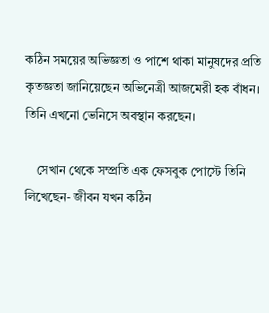কঠিন সময়ের অভিজ্ঞতা ও পাশে থাকা মানুষদের প্রতি কৃতজ্ঞতা জানিয়েছেন অভিনেত্রী আজমেরী হক বাঁধন। তিনি এখনো ভেনিসে অবস্থান করছেন।

    সেখান থেকে সম্প্রতি এক ফেসবুক পোস্টে তিনি লিখেছেন- জীবন যখন কঠিন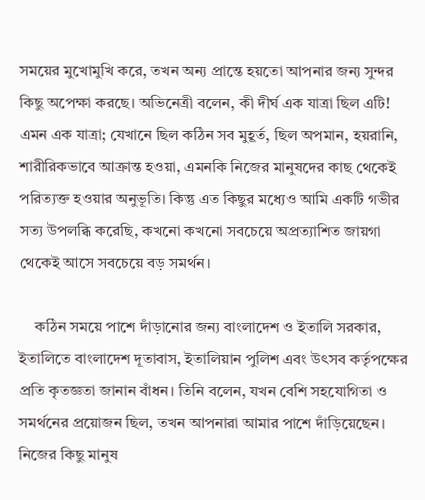সময়ের মুখোমুখি করে, তখন অন্য প্রান্তে হয়তো আপনার জন্য সুন্দর কিছু অপেক্ষা করছে। অভিনেত্রী বলেন, কী দীর্ঘ এক যাত্রা ছিল এটি! এমন এক যাত্রা; যেখানে ছিল কঠিন সব মুহূর্ত, ছিল অপমান, হয়রানি, শারীরিকভাবে আক্রান্ত হওয়া, এমনকি নিজের মানুষদের কাছ থেকেই পরিত্যক্ত হওয়ার অনুভূতি। কিন্তু এত কিছুর মধ্যেও আমি একটি গভীর সত্য উপলব্ধি করেছি, কখনো কখনো সবচেয়ে অপ্রত্যাশিত জায়গা থেকেই আসে সবচেয়ে বড় সমর্থন।

    কঠিন সময়ে পাশে দাঁড়ানোর জন্য বাংলাদেশ ও ইতালি সরকার, ইতালিতে বাংলাদেশ দূতাবাস, ইতালিয়ান পুলিশ এবং উৎসব কর্তৃপক্ষের প্রতি কৃতজ্ঞতা জানান বাঁধন। তিনি বলেন, যখন বেশি সহযোগিতা ও সমর্থনের প্রয়োজন ছিল, তখন আপনারা আমার পাশে দাঁড়িয়েছেন। নিজের কিছু মানুষ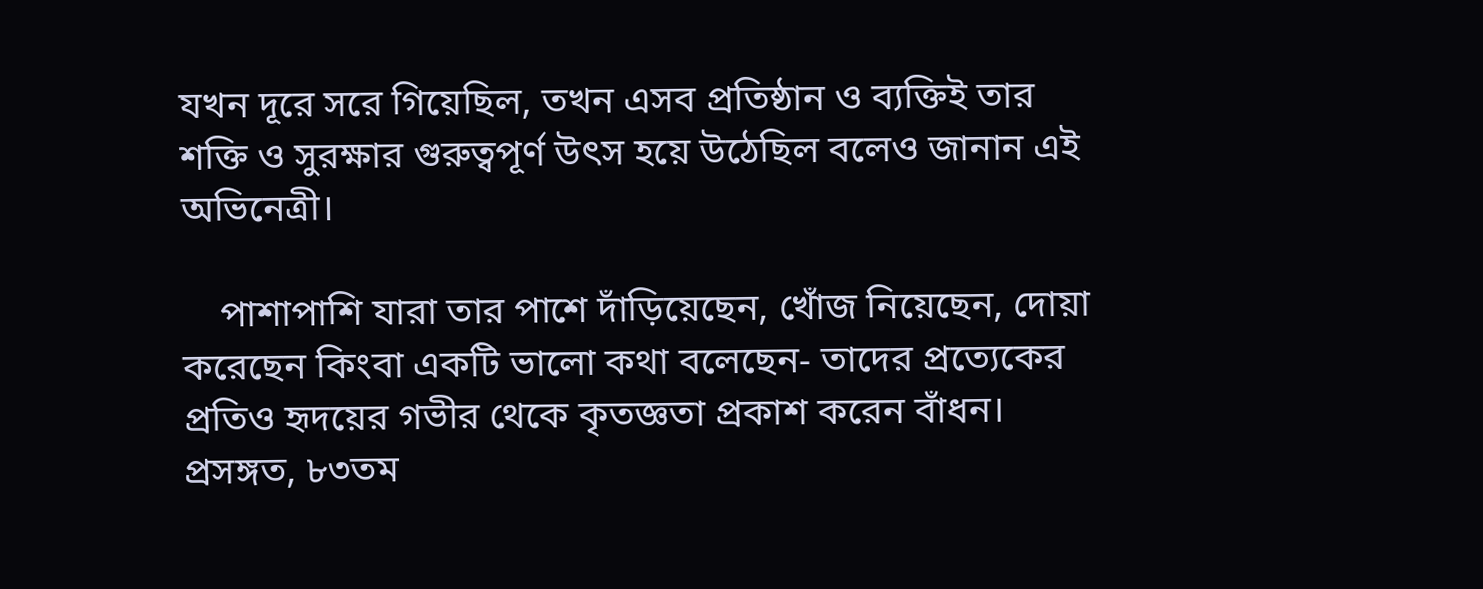যখন দূরে সরে গিয়েছিল, তখন এসব প্রতিষ্ঠান ও ব্যক্তিই তার শক্তি ও সুরক্ষার গুরুত্বপূর্ণ উৎস হয়ে উঠেছিল বলেও জানান এই অভিনেত্রী।

    পাশাপাশি যারা তার পাশে দাঁড়িয়েছেন, খোঁজ নিয়েছেন, দোয়া করেছেন কিংবা একটি ভালো কথা বলেছেন- তাদের প্রত্যেকের প্রতিও হৃদয়ের গভীর থেকে কৃতজ্ঞতা প্রকাশ করেন বাঁধন। প্রসঙ্গত, ৮৩তম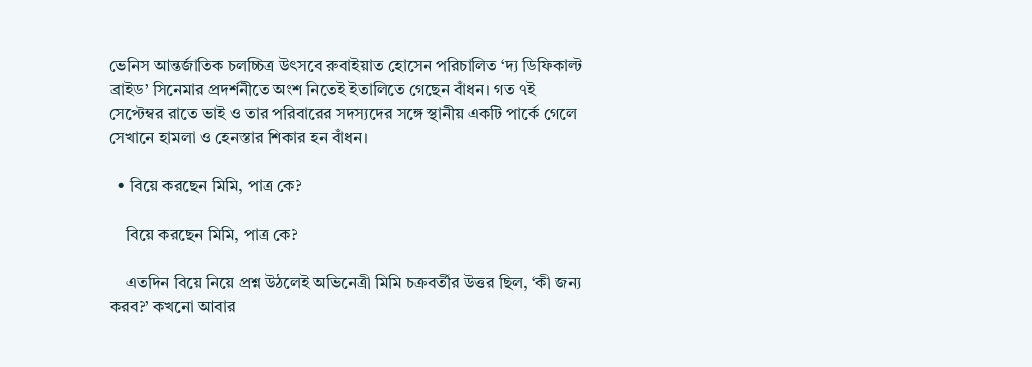ভেনিস আন্তর্জাতিক চলচ্চিত্র উৎসবে রুবাইয়াত হোসেন পরিচালিত ‘দ্য ডিফিকাল্ট ব্রাইড’ সিনেমার প্রদর্শনীতে অংশ নিতেই ইতালিতে গেছেন বাঁধন। গত ৭ই সেপ্টেম্বর রাতে ভাই ও তার পরিবারের সদস্যদের সঙ্গে স্থানীয় একটি পার্কে গেলে সেখানে হামলা ও হেনস্তার শিকার হন বাঁধন।

  • বিয়ে করছেন মিমি, পাত্র কে?

    বিয়ে করছেন মিমি, পাত্র কে?

    এতদিন বিয়ে নিয়ে প্রশ্ন উঠলেই অভিনেত্রী মিমি চক্রবর্তীর উত্তর ছিল, ‘কী জন্য করব?’ কখনো আবার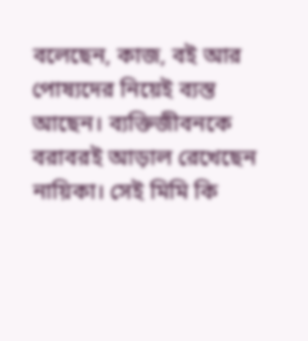বলেছেন, কাজ, বই আর পোষ্যদের নিয়েই ব্যস্ত আছেন। ব্যক্তিজীবনকে বরাবরই আড়াল রেখেছেন নায়িকা। সেই মিমি কি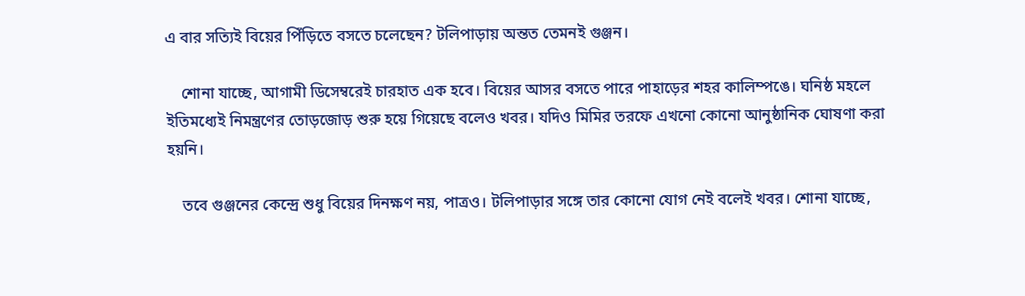এ বার সত্যিই বিয়ের পিঁড়িতে বসতে চলেছেন? টলিপাড়ায় অন্তত তেমনই গুঞ্জন।

    শোনা যাচ্ছে, আগামী ডিসেম্বরেই চারহাত এক হবে। বিয়ের আসর বসতে পারে পাহাড়ের শহর কালিম্পঙে। ঘনিষ্ঠ মহলে ইতিমধ্যেই নিমন্ত্রণের তোড়জোড় শুরু হয়ে গিয়েছে বলেও খবর। যদিও মিমির তরফে এখনো কোনো আনুষ্ঠানিক ঘোষণা করা হয়নি।

    তবে গুঞ্জনের কেন্দ্রে শুধু বিয়ের দিনক্ষণ নয়, পাত্রও। টলিপাড়ার সঙ্গে তার কোনো যোগ নেই বলেই খবর। শোনা যাচ্ছে,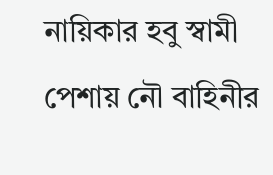নায়িকার হবু স্বামী পেশায় নৌ বাহিনীর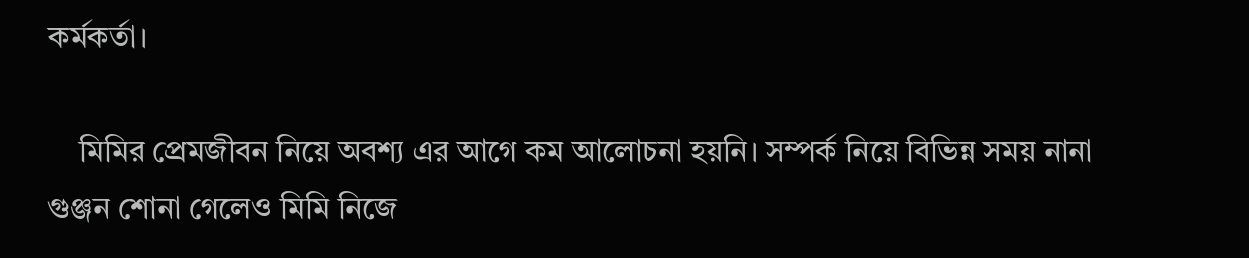কর্মকর্তা।

    মিমির প্রেমজীবন নিয়ে অবশ্য এর আগে কম আলোচনা হয়নি। সম্পর্ক নিয়ে বিভিন্ন সময় নানা গুঞ্জন শোনা গেলেও মিমি নিজে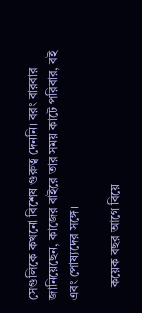সেগুলিকে কখনো বিশেষ গুরুত্ব দেননি। বরং বারবার জানিয়েছেন, কাজের বাইরে তার সময় কাটে পরিবার, বই এবং পোষ্যদের সঙ্গে।

    কয়েক বছর আগে বিয়ে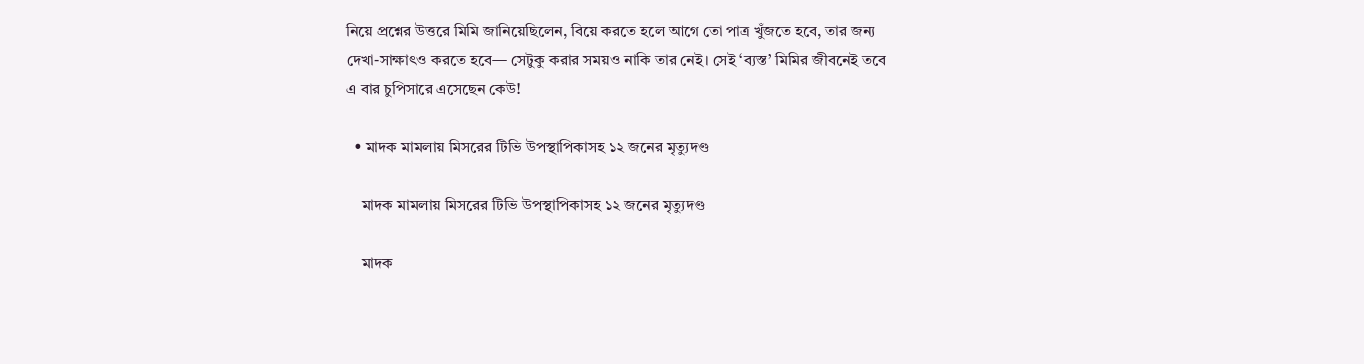নিয়ে প্রশ্নের উত্তরে মিমি জানিয়েছিলেন, বিয়ে করতে হলে আগে তো পাত্র খুঁজতে হবে, তার জন্য দেখা-সাক্ষাৎও করতে হবে— সেটুকু করার সময়ও নাকি তার নেই। সেই ‘ব্যস্ত’ মিমির জীবনেই তবে এ বার চুপিসারে এসেছেন কেউ!

  • মাদক মামলায় মিসরের টিভি উপস্থাপিকাসহ ১২ জনের মৃত্যুদণ্ড

    মাদক মামলায় মিসরের টিভি উপস্থাপিকাসহ ১২ জনের মৃত্যুদণ্ড

    মাদক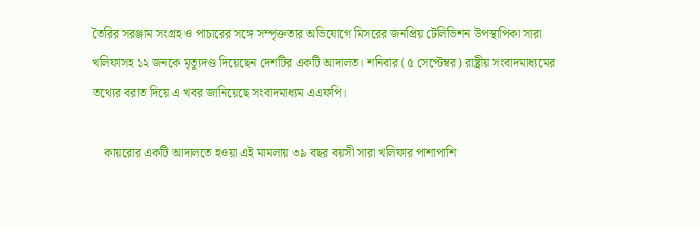তৈরির সরঞ্জাম সংগ্রহ ও পাচারের সঙ্গে সম্পৃক্ততার অভিযোগে মিসরের জনপ্রিয় টেলিভিশন উপস্থাপিকা সারা খলিফাসহ ১২ জনকে মৃত্যুদণ্ড দিয়েছেন দেশটির একটি আদালত। শনিবার (৫ সেপ্টেম্বর) রাষ্ট্রীয় সংবাদমাধ্যমের তথ্যের বরাত দিয়ে এ খবর জানিয়েছে সংবাদমাধ্যম এএফপি।

    কায়রোর একটি আদালতে হওয়া এই মামলায় ৩৯ বছর বয়সী সারা খলিফার পাশাপাশি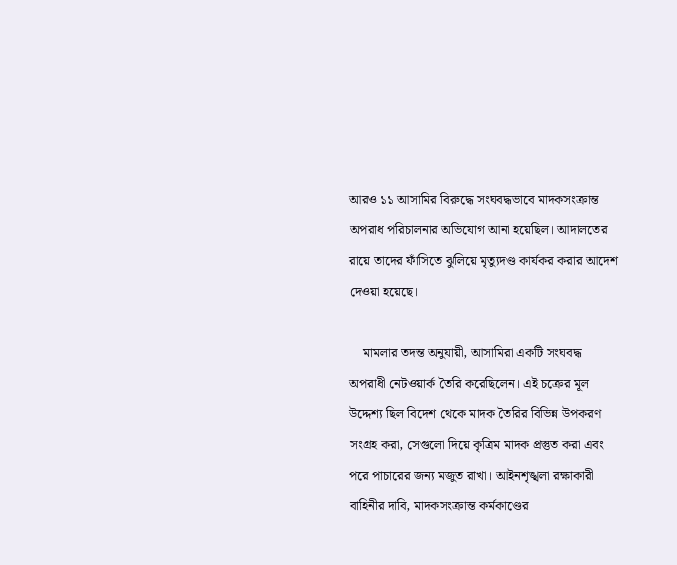আরও ১১ আসামির বিরুদ্ধে সংঘবদ্ধভাবে মাদকসংক্রান্ত অপরাধ পরিচালনার অভিযোগ আনা হয়েছিল। আদালতের রায়ে তাদের ফাঁসিতে ঝুলিয়ে মৃত্যুদণ্ড কার্যকর করার আদেশ দেওয়া হয়েছে।

    মামলার তদন্ত অনুযায়ী, আসামিরা একটি সংঘবদ্ধ অপরাধী নেটওয়ার্ক তৈরি করেছিলেন। এই চক্রের মূল উদ্দেশ্য ছিল বিদেশ থেকে মাদক তৈরির বিভিন্ন উপকরণ সংগ্রহ করা, সেগুলো দিয়ে কৃত্রিম মাদক প্রস্তুত করা এবং পরে পাচারের জন্য মজুত রাখা। আইনশৃঙ্খলা রক্ষাকারী বাহিনীর দাবি, মাদকসংক্রান্ত কর্মকাণ্ডের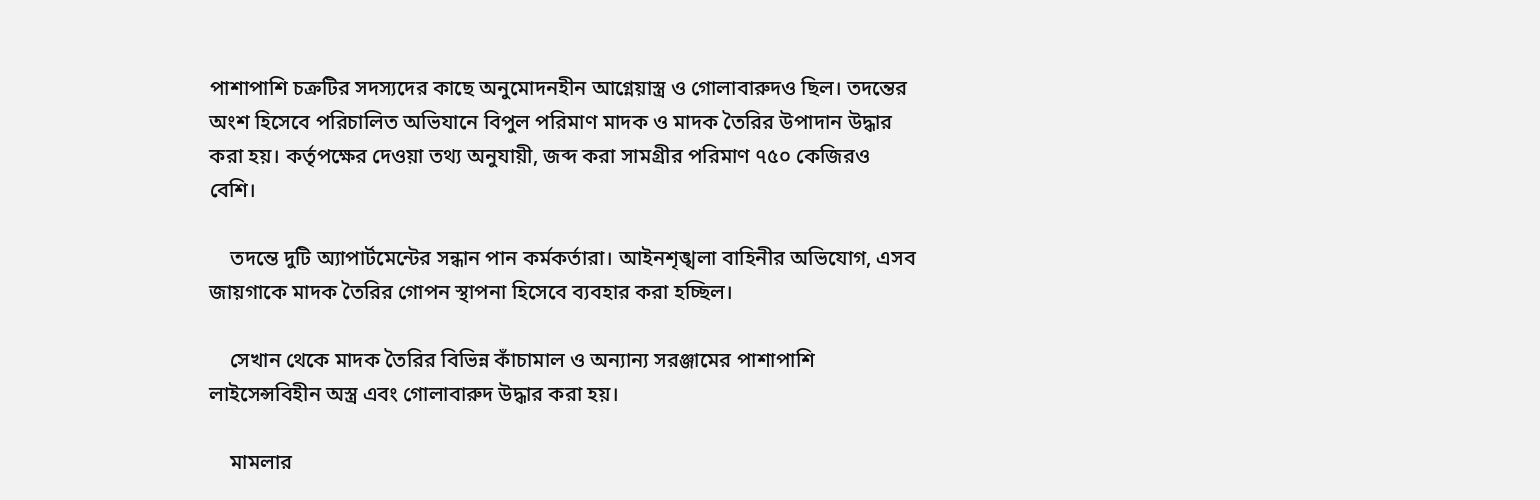পাশাপাশি চক্রটির সদস্যদের কাছে অনুমোদনহীন আগ্নেয়াস্ত্র ও গোলাবারুদও ছিল। তদন্তের অংশ হিসেবে পরিচালিত অভিযানে বিপুল পরিমাণ মাদক ও মাদক তৈরির উপাদান উদ্ধার করা হয়। কর্তৃপক্ষের দেওয়া তথ্য অনুযায়ী, জব্দ করা সামগ্রীর পরিমাণ ৭৫০ কেজিরও বেশি।

    তদন্তে দুটি অ্যাপার্টমেন্টের সন্ধান পান কর্মকর্তারা। আইনশৃঙ্খলা বাহিনীর অভিযোগ, এসব জায়গাকে মাদক তৈরির গোপন স্থাপনা হিসেবে ব্যবহার করা হচ্ছিল।

    সেখান থেকে মাদক তৈরির বিভিন্ন কাঁচামাল ও অন্যান্য সরঞ্জামের পাশাপাশি লাইসেন্সবিহীন অস্ত্র এবং গোলাবারুদ উদ্ধার করা হয়।

    মামলার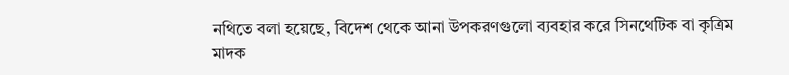নথিতে বলা হয়েছে, বিদেশ থেকে আনা উপকরণগুলো ব্যবহার করে সিনথেটিক বা কৃত্রিম মাদক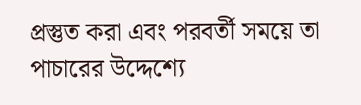প্রস্তুত করা এবং পরবর্তী সময়ে তা পাচারের উদ্দেশ্যে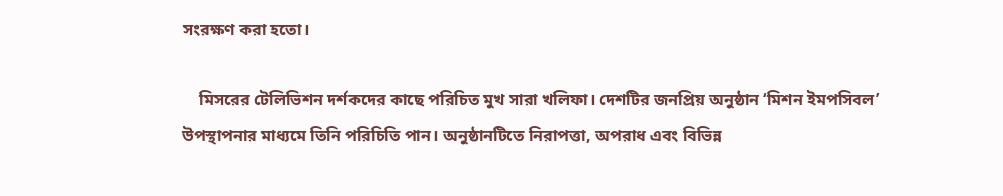সংরক্ষণ করা হতো।

    মিসরের টেলিভিশন দর্শকদের কাছে পরিচিত মুখ সারা খলিফা। দেশটির জনপ্রিয় অনুষ্ঠান ‘মিশন ইমপসিবল’ উপস্থাপনার মাধ্যমে তিনি পরিচিতি পান। অনুষ্ঠানটিতে নিরাপত্তা, অপরাধ এবং বিভিন্ন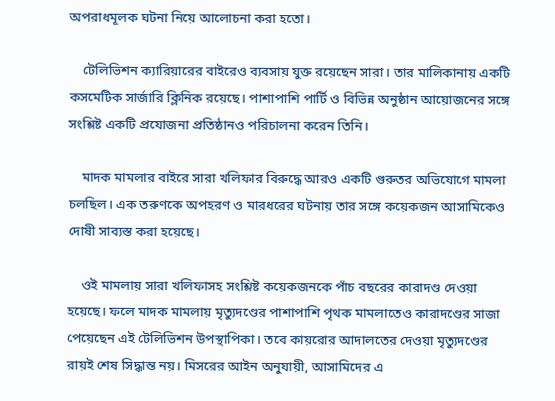অপরাধমূলক ঘটনা নিয়ে আলোচনা করা হতো।

    টেলিভিশন ক্যারিয়ারের বাইরেও ব্যবসায় যুক্ত রয়েছেন সারা। তার মালিকানায় একটি কসমেটিক সার্জারি ক্লিনিক রয়েছে। পাশাপাশি পার্টি ও বিভিন্ন অনুষ্ঠান আয়োজনের সঙ্গে সংশ্লিষ্ট একটি প্রযোজনা প্রতিষ্ঠানও পরিচালনা করেন তিনি।

    মাদক মামলার বাইরে সারা খলিফার বিরুদ্ধে আরও একটি গুরুতর অভিযোগে মামলা চলছিল। এক তরুণকে অপহরণ ও মারধরের ঘটনায় তার সঙ্গে কয়েকজন আসামিকেও দোষী সাব্যস্ত করা হয়েছে।

    ওই মামলায় সারা খলিফাসহ সংশ্লিষ্ট কয়েকজনকে পাঁচ বছরের কারাদণ্ড দেওয়া হয়েছে। ফলে মাদক মামলায় মৃত্যুদণ্ডের পাশাপাশি পৃথক মামলাতেও কারাদণ্ডের সাজা পেয়েছেন এই টেলিভিশন উপস্থাপিকা। তবে কায়রোর আদালতের দেওয়া মৃত্যুদণ্ডের রায়ই শেষ সিদ্ধান্ত নয়। মিসরের আইন অনুযায়ী, আসামিদের এ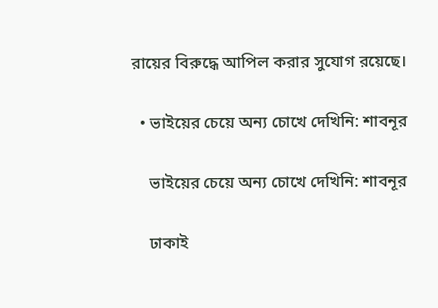রায়ের বিরুদ্ধে আপিল করার সুযোগ রয়েছে।

  • ভাইয়ের চেয়ে অন্য চোখে দেখিনি: শাবনূর

    ভাইয়ের চেয়ে অন্য চোখে দেখিনি: শাবনূর

    ঢাকাই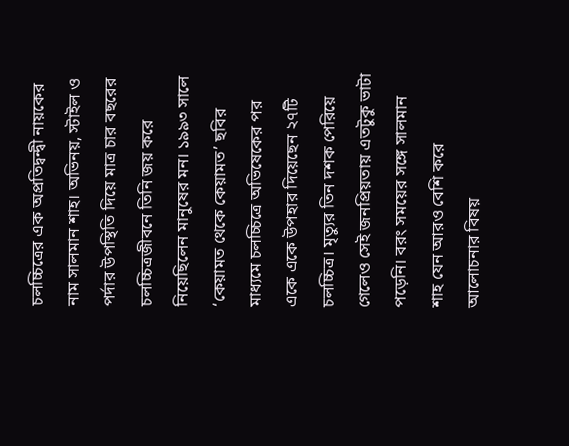চলচ্চিত্রের এক অপ্রতিদ্বন্দ্বী নায়কের নাম সালমান শাহ। অভিনয়, স্টাইল ও পর্দার উপস্থিতি দিয়ে মাত্র চার বছরের চলচ্চিত্রজীবনে তিনি জয় করে নিয়েছিলেন মানুষের মন। ১৯৯৩ সালে ‘কেয়ামত থেকে কেয়ামত’ ছবির মাধ্যমে চলচ্চিত্রে অভিষেকের পর একে একে উপহার দিয়েছেন ২৭টি চলচ্চিত্র। মৃত্যুর তিন দশক পেরিয়ে গেলেও সেই জনপ্রিয়তায় এতটুকু ভাটা পড়েনি। বরং সময়ের সঙ্গে সালমান শাহ যেন আরও বেশি করে আলোচনার বিষয়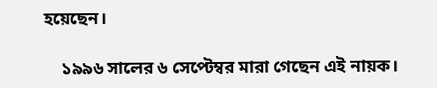হয়েছেন।

    ১৯৯৬ সালের ৬ সেপ্টেম্বর মারা গেছেন এই নায়ক।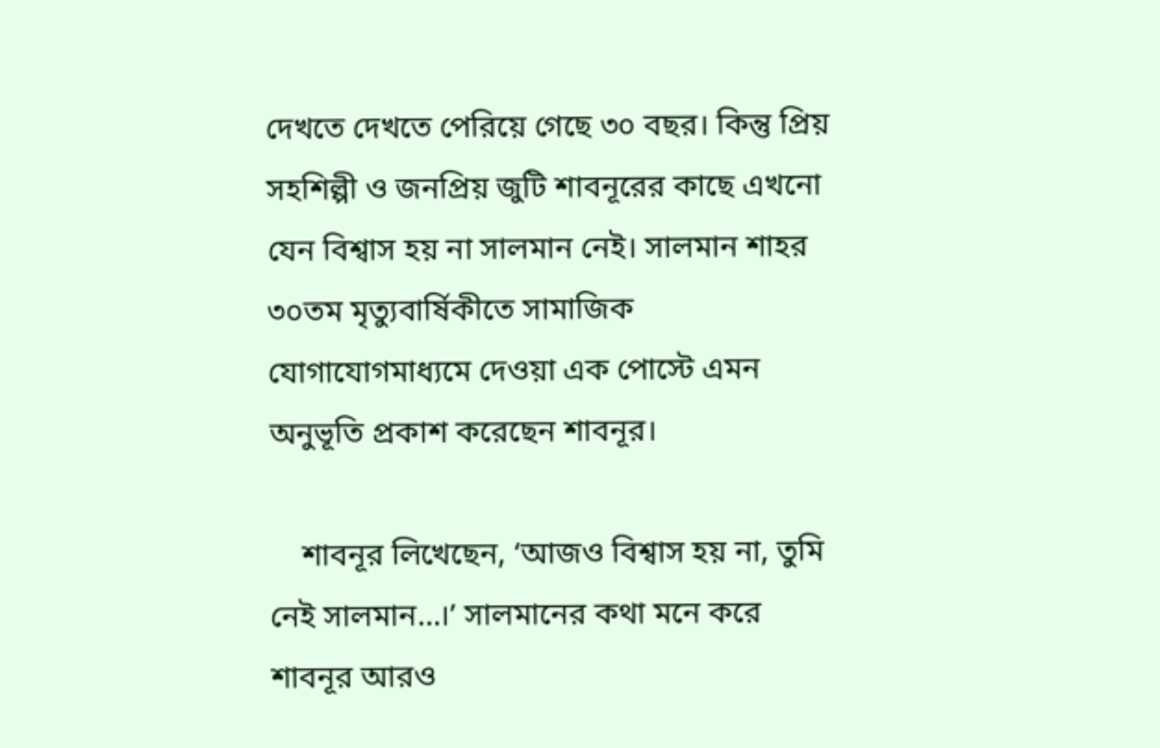দেখতে দেখতে পেরিয়ে গেছে ৩০ বছর। কিন্তু প্রিয় সহশিল্পী ও জনপ্রিয় জুটি শাবনূরের কাছে এখনো যেন বিশ্বাস হয় না সালমান নেই। সালমান শাহর ৩০তম মৃত্যুবার্ষিকীতে সামাজিক যোগাযোগমাধ্যমে দেওয়া এক পোস্টে এমন অনুভূতি প্রকাশ করেছেন শাবনূর।

    শাবনূর লিখেছেন, ‘আজও বিশ্বাস হয় না, তুমি নেই সালমান…।’ সালমানের কথা মনে করে শাবনূর আরও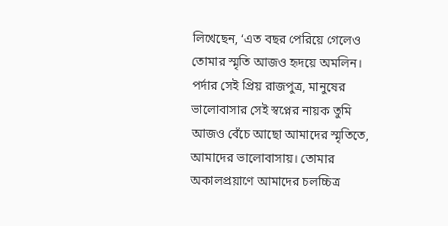লিখেছেন, ‘এত বছর পেরিয়ে গেলেও তোমার স্মৃতি আজও হৃদয়ে অমলিন। পর্দার সেই প্রিয় রাজপুত্র, মানুষের ভালোবাসার সেই স্বপ্নের নায়ক তুমি আজও বেঁচে আছো আমাদের স্মৃতিতে, আমাদের ভালোবাসায়। তোমার অকালপ্রয়াণে আমাদের চলচ্চিত্র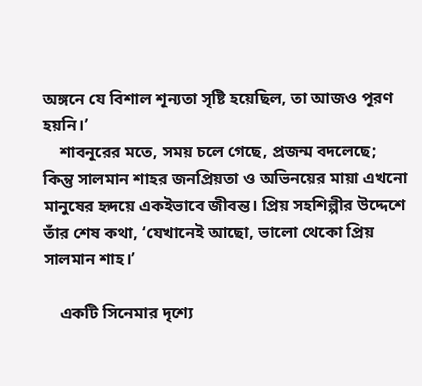অঙ্গনে যে বিশাল শূন্যতা সৃষ্টি হয়েছিল, তা আজও পূরণ হয়নি।’
    শাবনূরের মতে, সময় চলে গেছে, প্রজন্ম বদলেছে; কিন্তু সালমান শাহর জনপ্রিয়তা ও অভিনয়ের মায়া এখনো মানুষের হৃদয়ে একইভাবে জীবন্ত। প্রিয় সহশিল্পীর উদ্দেশে তাঁর শেষ কথা, ‘যেখানেই আছো, ভালো থেকো প্রিয় সালমান শাহ।’

    একটি সিনেমার দৃশ্যে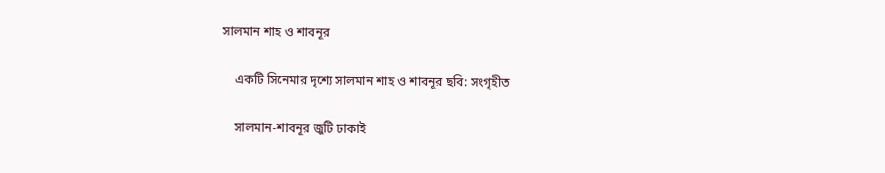সালমান শাহ ও শাবনূর

    একটি সিনেমার দৃশ্যে সালমান শাহ ও শাবনূর ছবি: সংগৃহীত

    সালমান-শাবনূর জুটি ঢাকাই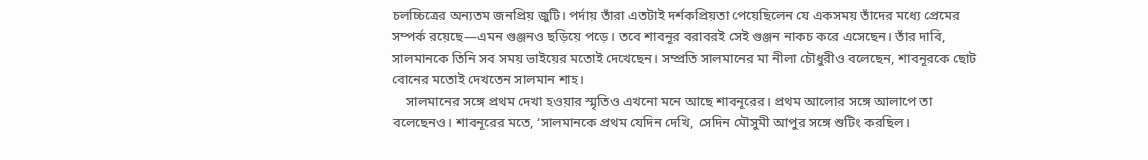চলচ্চিত্রের অন্যতম জনপ্রিয় জুটি। পর্দায় তাঁরা এতটাই দর্শকপ্রিয়তা পেয়েছিলেন যে একসময় তাঁদের মধ্যে প্রেমের সম্পর্ক রয়েছে—এমন গুঞ্জনও ছড়িয়ে পড়ে। তবে শাবনূর বরাবরই সেই গুঞ্জন নাকচ করে এসেছেন। তাঁর দাবি, সালমানকে তিনি সব সময় ভাইয়ের মতোই দেখেছেন। সম্প্রতি সালমানের মা নীলা চৌধুরীও বলেছেন, শাবনূরকে ছোট বোনের মতোই দেখতেন সালমান শাহ।
    সালমানের সঙ্গে প্রথম দেখা হওয়ার স্মৃতিও এখনো মনে আছে শাবনূরের। প্রথম আলোর সঙ্গে আলাপে তা বলেছেনও। শাবনূরের মতে, ‘সালমানকে প্রথম যেদিন দেখি, সেদিন মৌসুমী আপুর সঙ্গে শুটিং করছিল।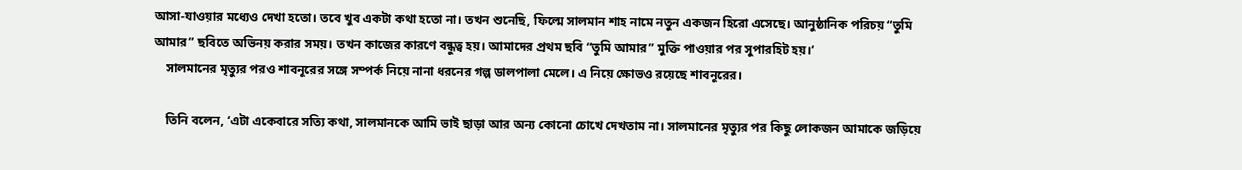আসা-যাওয়ার মধ্যেও দেখা হতো। তবে খুব একটা কথা হতো না। তখন শুনেছি, ফিল্মে সালমান শাহ নামে নতুন একজন হিরো এসেছে। আনুষ্ঠানিক পরিচয় “তুমি আমার” ছবিতে অভিনয় করার সময়। তখন কাজের কারণে বন্ধুত্ব হয়। আমাদের প্রথম ছবি “তুমি আমার” মুক্তি পাওয়ার পর সুপারহিট হয়।’
    সালমানের মৃত্যুর পরও শাবনূরের সঙ্গে সম্পর্ক নিয়ে নানা ধরনের গল্প ডালপালা মেলে। এ নিয়ে ক্ষোভও রয়েছে শাবনূরের।

    তিনি বলেন, ‘এটা একেবারে সত্যি কথা, সালমানকে আমি ভাই ছাড়া আর অন্য কোনো চোখে দেখতাম না। সালমানের মৃত্যুর পর কিছু লোকজন আমাকে জড়িয়ে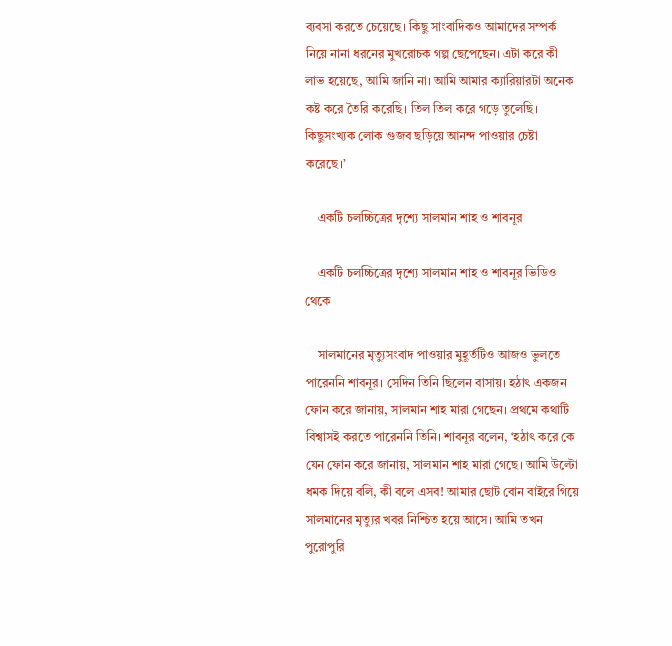ব্যবসা করতে চেয়েছে। কিছু সাংবাদিকও আমাদের সম্পর্ক নিয়ে নানা ধরনের মুখরোচক গল্প ছেপেছেন। এটা করে কী লাভ হয়েছে, আমি জানি না। আমি আমার ক্যারিয়ারটা অনেক কষ্ট করে তৈরি করেছি। তিল তিল করে গড়ে তুলেছি। কিছুসংখ্যক লোক গুজব ছড়িয়ে আনন্দ পাওয়ার চেষ্টা করেছে।’

    একটি চলচ্চিত্রের দৃশ্যে সালমান শাহ ও শাবনূর

    একটি চলচ্চিত্রের দৃশ্যে সালমান শাহ ও শাবনূর ভিডিও থেকে

    সালমানের মৃত্যুসংবাদ পাওয়ার মুহূর্তটিও আজও ভুলতে পারেননি শাবনূর। সেদিন তিনি ছিলেন বাসায়। হঠাৎ একজন ফোন করে জানায়, সালমান শাহ মারা গেছেন। প্রথমে কথাটি বিশ্বাসই করতে পারেননি তিনি। শাবনূর বলেন, ‘হঠাৎ করে কে যেন ফোন করে জানায়, সালমান শাহ মারা গেছে। আমি উল্টো ধমক দিয়ে বলি, কী বলে এসব! আমার ছোট বোন বাইরে গিয়ে সালমানের মৃত্যুর খবর নিশ্চিত হয়ে আসে। আমি তখন পুরোপুরি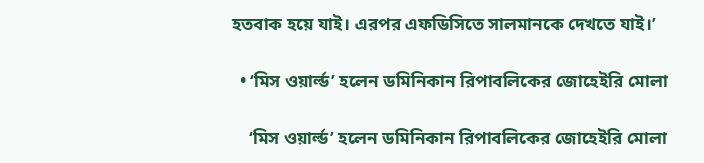হতবাক হয়ে যাই। এরপর এফডিসিতে সালমানকে দেখতে যাই।’

  • ‘মিস ওয়ার্ল্ড’ হলেন ডমিনিকান রিপাবলিকের জোহেইরি মোলা

    ‘মিস ওয়ার্ল্ড’ হলেন ডমিনিকান রিপাবলিকের জোহেইরি মোলা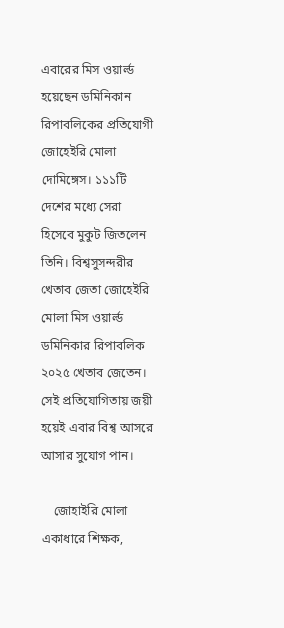এবারের মিস ওয়ার্ল্ড হয়েছেন ডমিনিকান রিপাবলিকের প্রতিযোগী জোহেইরি মোলা দোমিঙ্গেস। ১১১টি দেশের মধ্যে সেরা হিসেবে মুকুট জিতলেন তিনি। বিশ্বসুসন্দরীর খেতাব জেতা জোহেইরি মোলা মিস ওয়ার্ল্ড ডমিনিকার রিপাবলিক ২০২৫ খেতাব জেতেন। সেই প্রতিযোগিতায় জয়ী হয়েই এবার বিশ্ব আসরে আসার সুযোগ পান।

    জোহাইরি মোলা একাধারে শিক্ষক,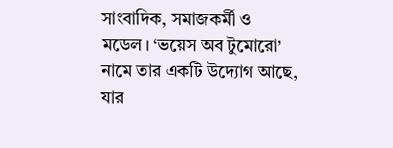সাংবাদিক, সমাজকর্মী ও মডেল। ‘ভয়েস অব টুমোরো’ নামে তার একটি উদ্যোগ আছে, যার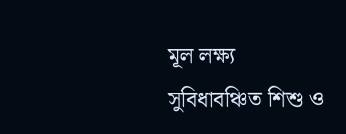মূল লক্ষ্য সুবিধাবঞ্চিত শিশু ও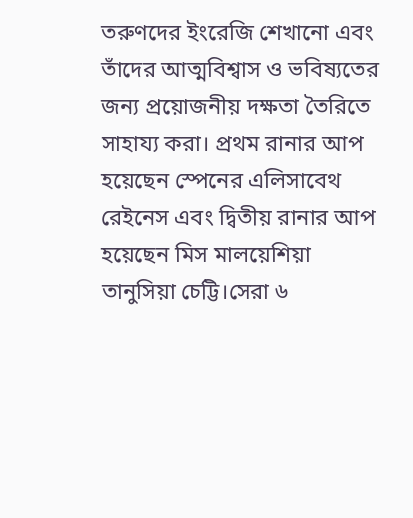তরুণদের ইংরেজি শেখানো এবং তাঁদের আত্মবিশ্বাস ও ভবিষ্যতের জন্য প্রয়োজনীয় দক্ষতা তৈরিতে সাহায্য করা। প্রথম রানার আপ হয়েছেন স্পেনের এলিসাবেথ রেইনেস এবং দ্বিতীয় রানার আপ হয়েছেন মিস মালয়েশিয়া তানুসিয়া চেট্টি।সেরা ৬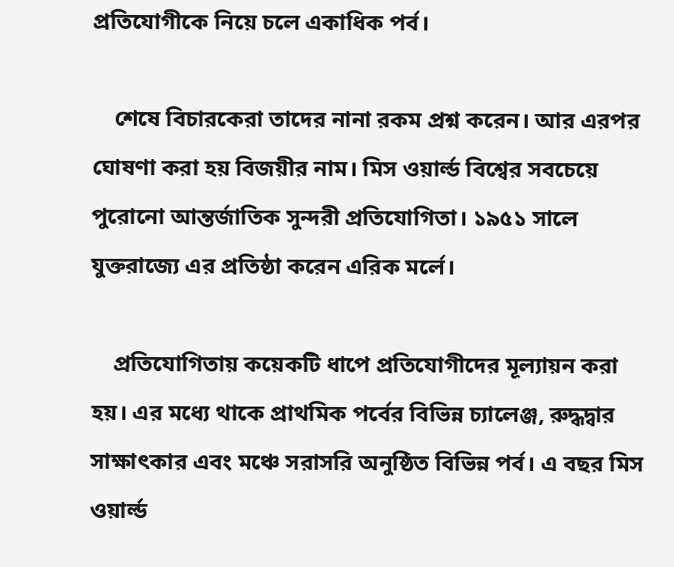প্রতিযোগীকে নিয়ে চলে একাধিক পর্ব।

    শেষে বিচারকেরা তাদের নানা রকম প্রশ্ন করেন। আর এরপর ঘোষণা করা হয় বিজয়ীর নাম। মিস ওয়ার্ল্ড বিশ্বের সবচেয়ে পুরোনো আন্তর্জাতিক সুন্দরী প্রতিযোগিতা। ১৯৫১ সালে যুক্তরাজ্যে এর প্রতিষ্ঠা করেন এরিক মর্লে।

    প্রতিযোগিতায় কয়েকটি ধাপে প্রতিযোগীদের মূল্যায়ন করা হয়। এর মধ্যে থাকে প্রাথমিক পর্বের বিভিন্ন চ্যালেঞ্জ, রুদ্ধদ্বার সাক্ষাৎকার এবং মঞ্চে সরাসরি অনুষ্ঠিত বিভিন্ন পর্ব। এ বছর মিস ওয়ার্ল্ড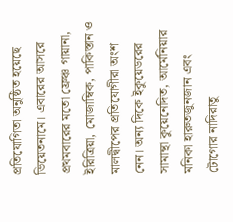প্রতিযোগিতা অনুষ্ঠিত হয়েছে ভিয়েতনামে। এবারের আসরে প্রথমবারের মতো ফ্রেঞ্চ গায়ানা, ইরিত্রিয়া, মোজাম্বিক, পাকিস্তান ও মালদ্বীপের প্রতিযোগীরা অংশ নেন। অন্য দিকে ইকুয়েডরের সামান্থা কুয়েনেদিত, আর্মেনিয়ার মনিকা হারুতজুনজান এবং টোগোর নাদিরাতু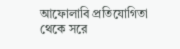আফোলাবি প্রতিযোগিতা থেকে সরে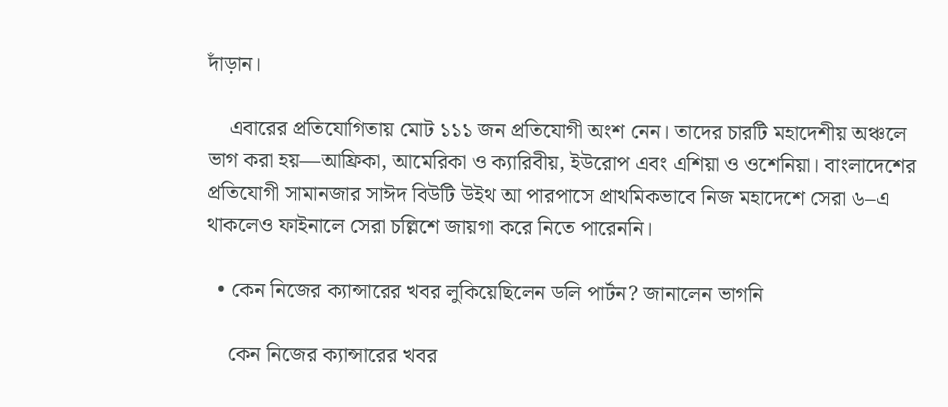দাঁড়ান।

    এবারের প্রতিযোগিতায় মোট ১১১ জন প্রতিযোগী অংশ নেন। তাদের চারটি মহাদেশীয় অঞ্চলে ভাগ করা হয়—আফ্রিকা, আমেরিকা ও ক্যারিবীয়, ইউরোপ এবং এশিয়া ও ওশেনিয়া। বাংলাদেশের প্রতিযোগী সামানজার সাঈদ বিউটি উইথ আ পারপাসে প্রাথমিকভাবে নিজ মহাদেশে সেরা ৬–এ থাকলেও ফাইনালে সেরা চল্লিশে জায়গা করে নিতে পারেননি।

  • কেন নিজের ক্যান্সারের খবর লুকিয়েছিলেন ডলি পার্টন? জানালেন ভাগনি

    কেন নিজের ক্যান্সারের খবর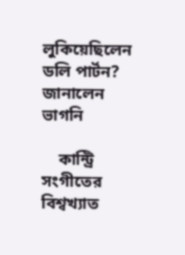লুকিয়েছিলেন ডলি পার্টন? জানালেন ভাগনি

    কান্ট্রি সংগীতের বিশ্বখ্যাত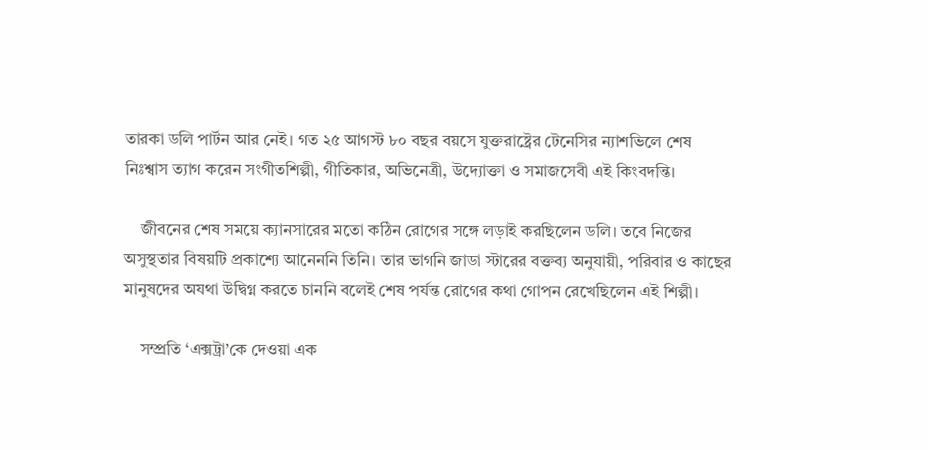তারকা ডলি পার্টন আর নেই। গত ২৫ আগস্ট ৮০ বছর বয়সে যুক্তরাষ্ট্রের টেনেসির ন্যাশভিলে শেষ নিঃশ্বাস ত্যাগ করেন সংগীতশিল্পী, গীতিকার, অভিনেত্রী, উদ্যোক্তা ও সমাজসেবী এই কিংবদন্তি।

    জীবনের শেষ সময়ে ক্যানসারের মতো কঠিন রোগের সঙ্গে লড়াই করছিলেন ডলি। তবে নিজের অসুস্থতার বিষয়টি প্রকাশ্যে আনেননি তিনি। তার ভাগনি জাডা স্টারের বক্তব্য অনুযায়ী, পরিবার ও কাছের মানুষদের অযথা উদ্বিগ্ন করতে চাননি বলেই শেষ পর্যন্ত রোগের কথা গোপন রেখেছিলেন এই শিল্পী।

    সম্প্রতি ‘এক্সট্রা’কে দেওয়া এক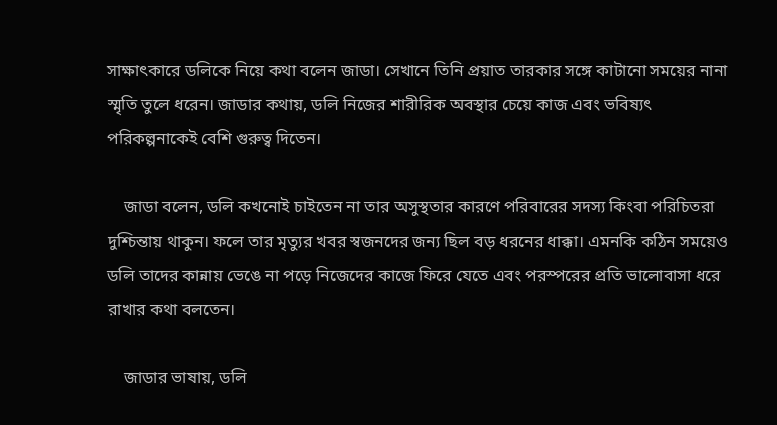সাক্ষাৎকারে ডলিকে নিয়ে কথা বলেন জাডা। সেখানে তিনি প্রয়াত তারকার সঙ্গে কাটানো সময়ের নানা স্মৃতি তুলে ধরেন। জাডার কথায়, ডলি নিজের শারীরিক অবস্থার চেয়ে কাজ এবং ভবিষ্যৎ পরিকল্পনাকেই বেশি গুরুত্ব দিতেন।

    জাডা বলেন, ডলি কখনোই চাইতেন না তার অসুস্থতার কারণে পরিবারের সদস্য কিংবা পরিচিতরা দুশ্চিন্তায় থাকুন। ফলে তার মৃত্যুর খবর স্বজনদের জন্য ছিল বড় ধরনের ধাক্কা। এমনকি কঠিন সময়েও ডলি তাদের কান্নায় ভেঙে না পড়ে নিজেদের কাজে ফিরে যেতে এবং পরস্পরের প্রতি ভালোবাসা ধরে রাখার কথা বলতেন।

    জাডার ভাষায়, ডলি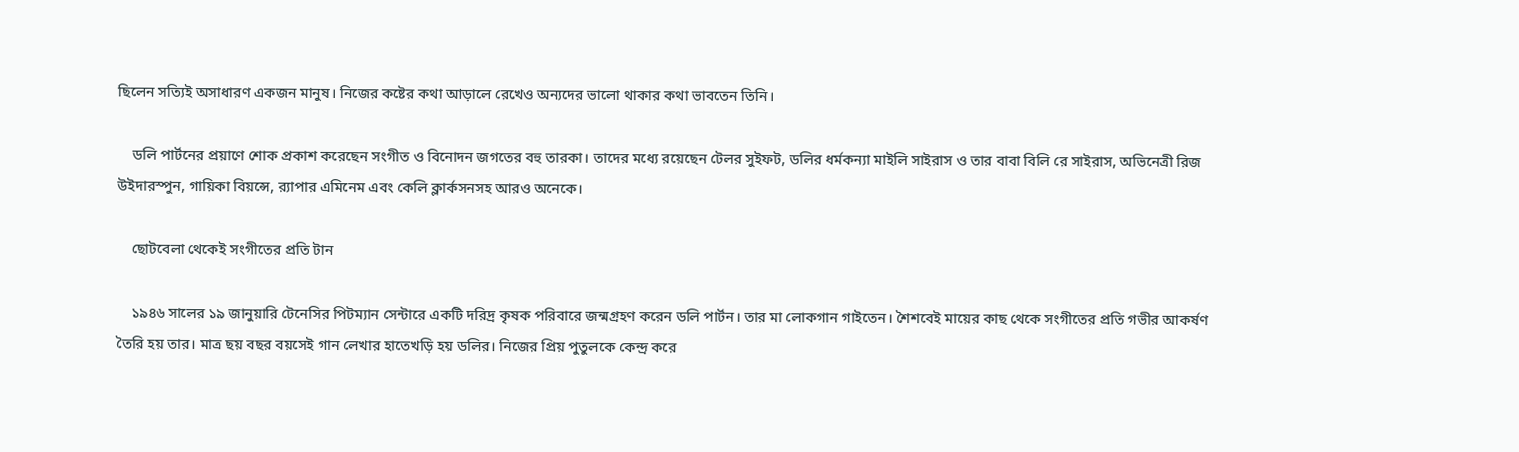ছিলেন সত্যিই অসাধারণ একজন মানুষ। নিজের কষ্টের কথা আড়ালে রেখেও অন্যদের ভালো থাকার কথা ভাবতেন তিনি।

    ডলি পার্টনের প্রয়াণে শোক প্রকাশ করেছেন সংগীত ও বিনোদন জগতের বহু তারকা। তাদের মধ্যে রয়েছেন টেলর সুইফট, ডলির ধর্মকন্যা মাইলি সাইরাস ও তার বাবা বিলি রে সাইরাস, অভিনেত্রী রিজ উইদারস্পুন, গায়িকা বিয়ন্সে, র‍্যাপার এমিনেম এবং কেলি ক্লার্কসনসহ আরও অনেকে।

    ছোটবেলা থেকেই সংগীতের প্রতি টান

    ১৯৪৬ সালের ১৯ জানুয়ারি টেনেসির পিটম্যান সেন্টারে একটি দরিদ্র কৃষক পরিবারে জন্মগ্রহণ করেন ডলি পার্টন। তার মা লোকগান গাইতেন। শৈশবেই মায়ের কাছ থেকে সংগীতের প্রতি গভীর আকর্ষণ তৈরি হয় তার। মাত্র ছয় বছর বয়সেই গান লেখার হাতেখড়ি হয় ডলির। নিজের প্রিয় পুতুলকে কেন্দ্র করে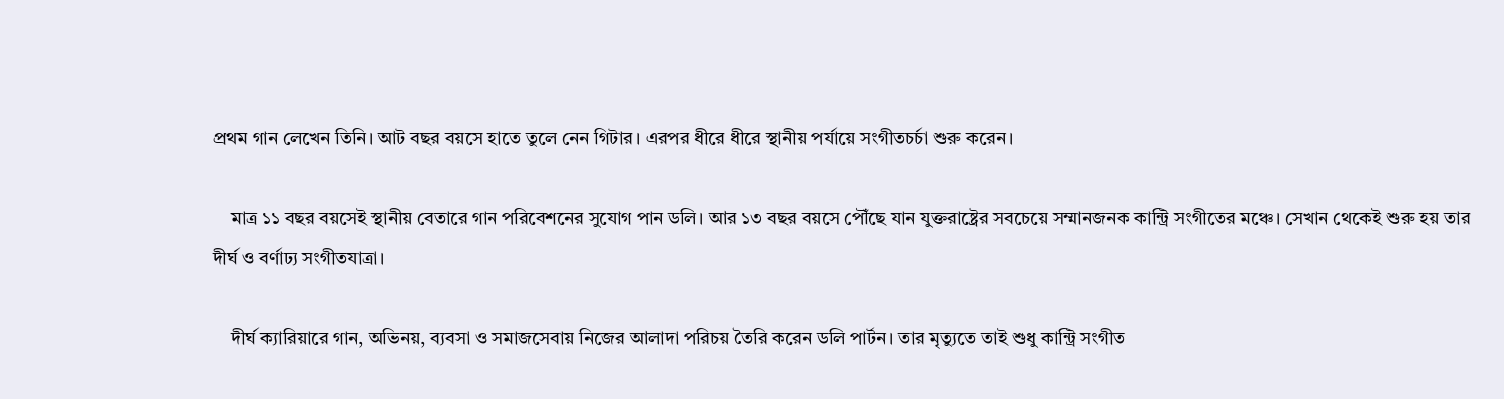প্রথম গান লেখেন তিনি। আট বছর বয়সে হাতে তুলে নেন গিটার। এরপর ধীরে ধীরে স্থানীয় পর্যায়ে সংগীতচর্চা শুরু করেন।

    মাত্র ১১ বছর বয়সেই স্থানীয় বেতারে গান পরিবেশনের সুযোগ পান ডলি। আর ১৩ বছর বয়সে পৌঁছে যান যুক্তরাষ্ট্রের সবচেয়ে সম্মানজনক কান্ট্রি সংগীতের মঞ্চে। সেখান থেকেই শুরু হয় তার দীর্ঘ ও বর্ণাঢ্য সংগীতযাত্রা।

    দীর্ঘ ক্যারিয়ারে গান, অভিনয়, ব্যবসা ও সমাজসেবায় নিজের আলাদা পরিচয় তৈরি করেন ডলি পার্টন। তার মৃত্যুতে তাই শুধু কান্ট্রি সংগীত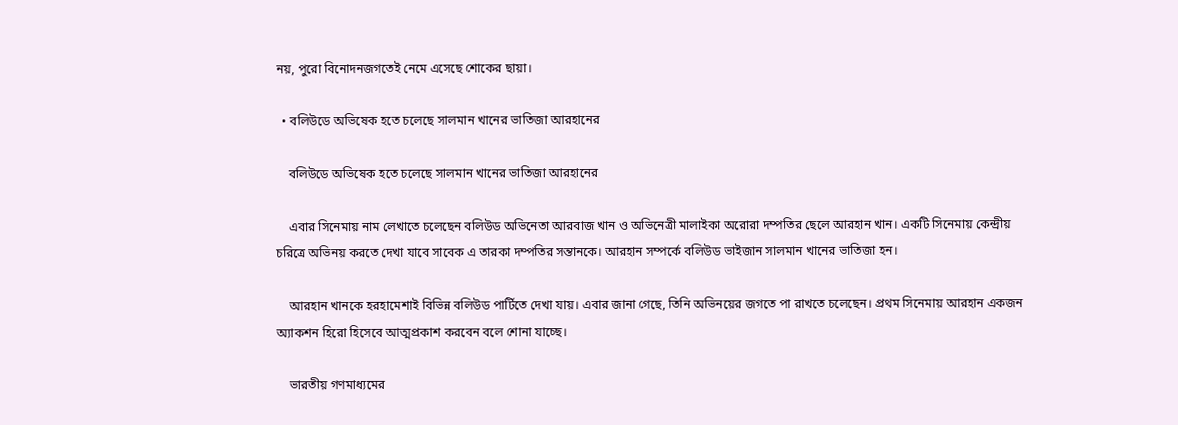নয়, পুরো বিনোদনজগতেই নেমে এসেছে শোকের ছায়া।

  • বলিউডে অভিষেক হতে চলেছে সালমান খানের ভাতিজা আরহানের

    বলিউডে অভিষেক হতে চলেছে সালমান খানের ভাতিজা আরহানের

    এবার সিনেমায় নাম লেখাতে চলেছেন বলিউড অভিনেতা আরবাজ খান ও অভিনেত্রী মালাইকা অরোরা দম্পতির ছেলে আরহান খান। একটি সিনেমায় কেন্দ্রীয় চরিত্রে অভিনয় করতে দেখা যাবে সাবেক এ তারকা দম্পতির সন্তানকে। আরহান সম্পর্কে বলিউড ভাইজান সালমান খানের ভাতিজা হন।

    আরহান খানকে হরহামেশাই বিভিন্ন বলিউড পার্টিতে দেখা যায়। এবার জানা গেছে, তিনি অভিনয়ের জগতে পা রাখতে চলেছেন। প্রথম সিনেমায় আরহান একজন অ্যাকশন হিরো হিসেবে আত্মপ্রকাশ করবেন বলে শোনা যাচ্ছে।

    ভারতীয় গণমাধ্যমের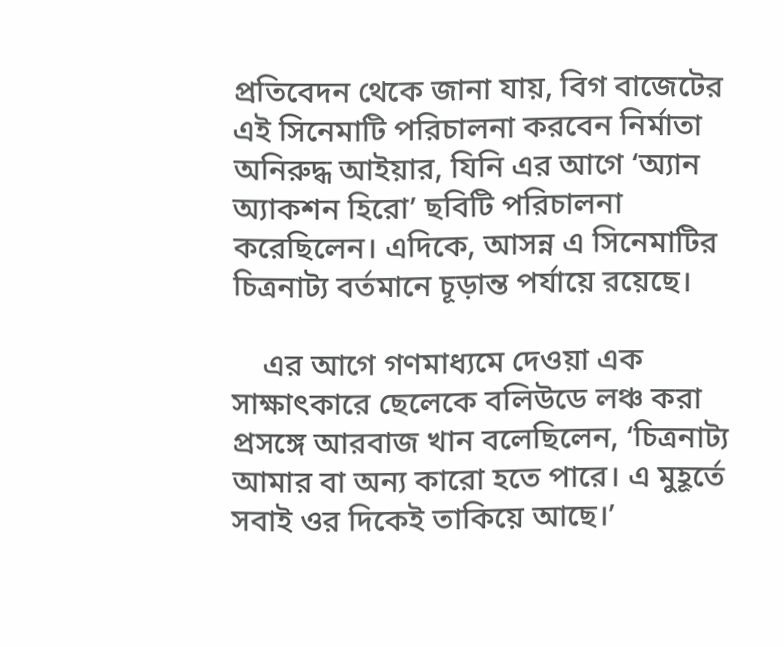প্রতিবেদন থেকে জানা যায়, বিগ বাজেটের এই সিনেমাটি পরিচালনা করবেন নির্মাতা অনিরুদ্ধ আইয়ার, যিনি এর আগে ‘অ্যান অ্যাকশন হিরো’ ছবিটি পরিচালনা করেছিলেন। এদিকে, আসন্ন এ সিনেমাটির চিত্রনাট্য বর্তমানে চূড়ান্ত পর্যায়ে রয়েছে।

    এর আগে গণমাধ্যমে দেওয়া এক সাক্ষাৎকারে ছেলেকে বলিউডে লঞ্চ করা প্রসঙ্গে আরবাজ খান বলেছিলেন, ‘চিত্রনাট্য আমার বা অন্য কারো হতে পারে। এ মুহূর্তে সবাই ওর দিকেই তাকিয়ে আছে।’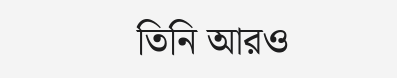তিনি আরও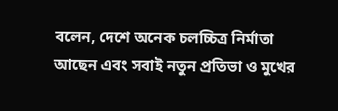বলেন, দেশে অনেক চলচ্চিত্র নির্মাতা আছেন এবং সবাই নতুন প্রতিভা ও মুখের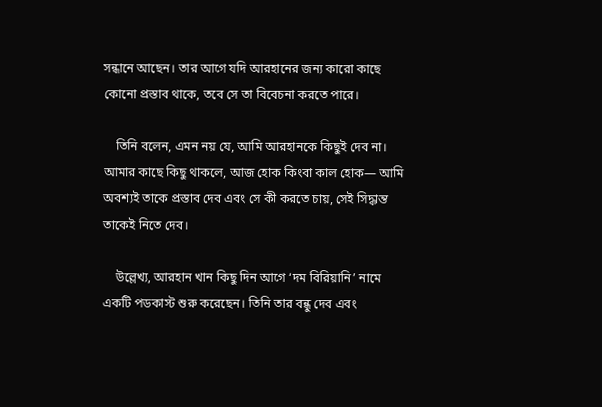সন্ধানে আছেন। তার আগে যদি আরহানের জন্য কারো কাছে কোনো প্রস্তাব থাকে, তবে সে তা বিবেচনা করতে পারে।

    তিনি বলেন, এমন নয় যে, আমি আরহানকে কিছুই দেব না। আমার কাছে কিছু থাকলে, আজ হোক কিংবা কাল হোক— আমি অবশ্যই তাকে প্রস্তাব দেব এবং সে কী করতে চায়, সেই সিদ্ধান্ত তাকেই নিতে দেব।

    উল্লেখ্য, আরহান খান কিছু দিন আগে ‘দম বিরিয়ানি’ নামে একটি পডকাস্ট শুরু করেছেন। তিনি তার বন্ধু দেব এবং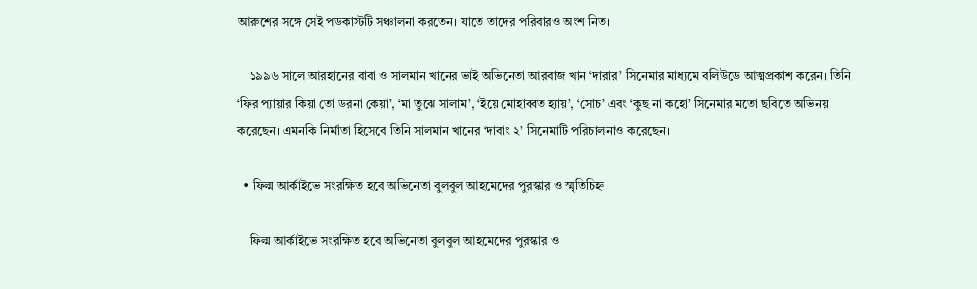আরুশের সঙ্গে সেই পডকাস্টটি সঞ্চালনা করতেন। যাতে তাদের পরিবারও অংশ নিত।

    ১৯৯৬ সালে আরহানের বাবা ও সালমান খানের ভাই অভিনেতা আরবাজ খান ‘দারার’ সিনেমার মাধ্যমে বলিউডে আত্মপ্রকাশ করেন। তিনি ‘ফির প্যায়ার কিয়া তো ডরনা কেয়া’, ‘মা তুঝে সালাম’, ‘ইয়ে মোহাব্বত হ্যায়’, ‘সোচ’ এবং ‘কুছ না কহো’ সিনেমার মতো ছবিতে অভিনয় করেছেন। এমনকি নির্মাতা হিসেবে তিনি সালমান খানের ‘দাবাং ২’ সিনেমাটি পরিচালনাও করেছেন।

  • ফিল্ম আর্কাইভে সংরক্ষিত হবে অভিনেতা বুলবুল আহমেদের পুরস্কার ও স্মৃতিচিহ্ন

    ফিল্ম আর্কাইভে সংরক্ষিত হবে অভিনেতা বুলবুল আহমেদের পুরস্কার ও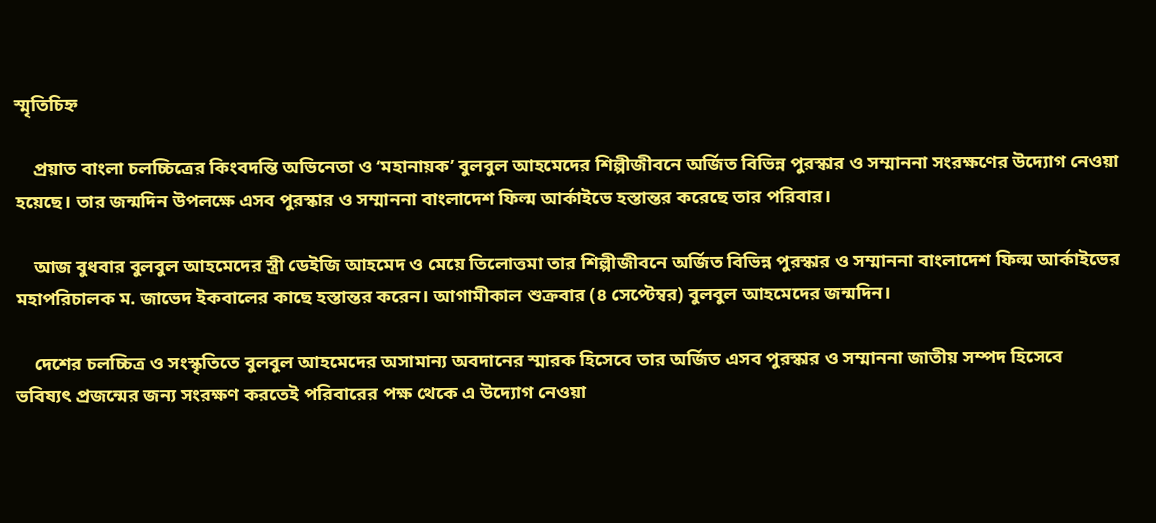স্মৃতিচিহ্ন

    প্রয়াত বাংলা চলচ্চিত্রের কিংবদন্তি অভিনেতা ও ‘মহানায়ক’ বুলবুল আহমেদের শিল্পীজীবনে অর্জিত বিভিন্ন পুরস্কার ও সম্মাননা সংরক্ষণের উদ্যোগ নেওয়া হয়েছে। তার জন্মদিন উপলক্ষে এসব পুরস্কার ও সম্মাননা বাংলাদেশ ফিল্ম আর্কাইভে হস্তান্তর করেছে তার পরিবার।

    আজ বুধবার বুলবুল আহমেদের স্ত্রী ডেইজি আহমেদ ও মেয়ে তিলোত্তমা তার শিল্পীজীবনে অর্জিত বিভিন্ন পুরস্কার ও সম্মাননা বাংলাদেশ ফিল্ম আর্কাইভের মহাপরিচালক ম. জাভেদ ইকবালের কাছে হস্তান্তর করেন। আগামীকাল শুক্রবার (৪ সেপ্টেম্বর) বুলবুল আহমেদের জন্মদিন।

    দেশের চলচ্চিত্র ও সংস্কৃতিতে বুলবুল আহমেদের অসামান্য অবদানের স্মারক হিসেবে তার অর্জিত এসব পুরস্কার ও সম্মাননা জাতীয় সম্পদ হিসেবে ভবিষ্যৎ প্রজন্মের জন্য সংরক্ষণ করতেই পরিবারের পক্ষ থেকে এ উদ্যোগ নেওয়া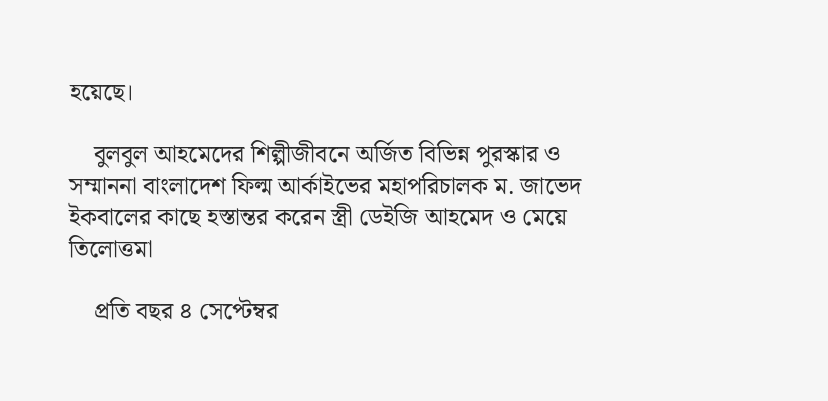হয়েছে।

    বুলবুল আহমেদের শিল্পীজীবনে অর্জিত বিভিন্ন পুরস্কার ও সম্মাননা বাংলাদেশ ফিল্ম আর্কাইভের মহাপরিচালক ম. জাভেদ ইকবালের কাছে হস্তান্তর করেন স্ত্রী ডেইজি আহমেদ ও মেয়ে তিলোত্তমা

    প্রতি বছর ৪ সেপ্টেম্বর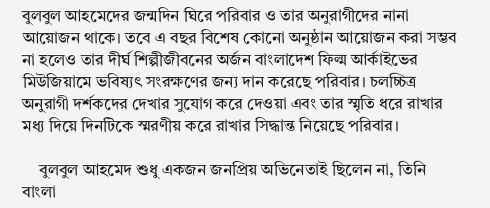বুলবুল আহমেদের জন্মদিন ঘিরে পরিবার ও তার অনুরাগীদের নানা আয়োজন থাকে। তবে এ বছর বিশেষ কোনো অনুষ্ঠান আয়োজন করা সম্ভব না হলেও তার দীর্ঘ শিল্পীজীবনের অর্জন বাংলাদেশ ফিল্ম আর্কাইভের মিউজিয়ামে ভবিষ্যৎ সংরক্ষণের জন্য দান করেছে পরিবার। চলচ্চিত্র অনুরাগী দর্শকদের দেখার সুযোগ করে দেওয়া এবং তার স্মৃতি ধরে রাখার মধ্য দিয়ে দিনটিকে স্মরণীয় করে রাখার সিদ্ধান্ত নিয়েছে পরিবার।

    বুলবুল আহমেদ শুধু একজন জনপ্রিয় অভিনেতাই ছিলেন না, তিনি বাংলা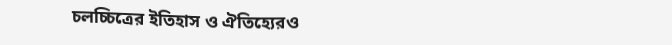চলচ্চিত্রের ইতিহাস ও ঐতিহ্যেরও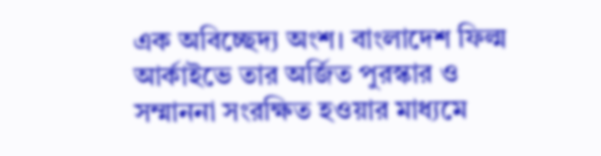এক অবিচ্ছেদ্য অংশ। বাংলাদেশ ফিল্ম আর্কাইভে তার অর্জিত পুরস্কার ও সম্মাননা সংরক্ষিত হওয়ার মাধ্যমে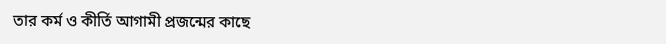তার কর্ম ও কীর্তি আগামী প্রজন্মের কাছে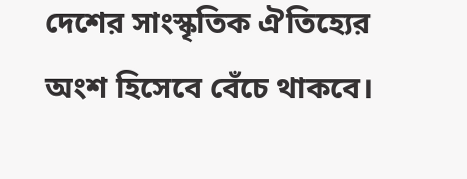দেশের সাংস্কৃতিক ঐতিহ্যের অংশ হিসেবে বেঁচে থাকবে।